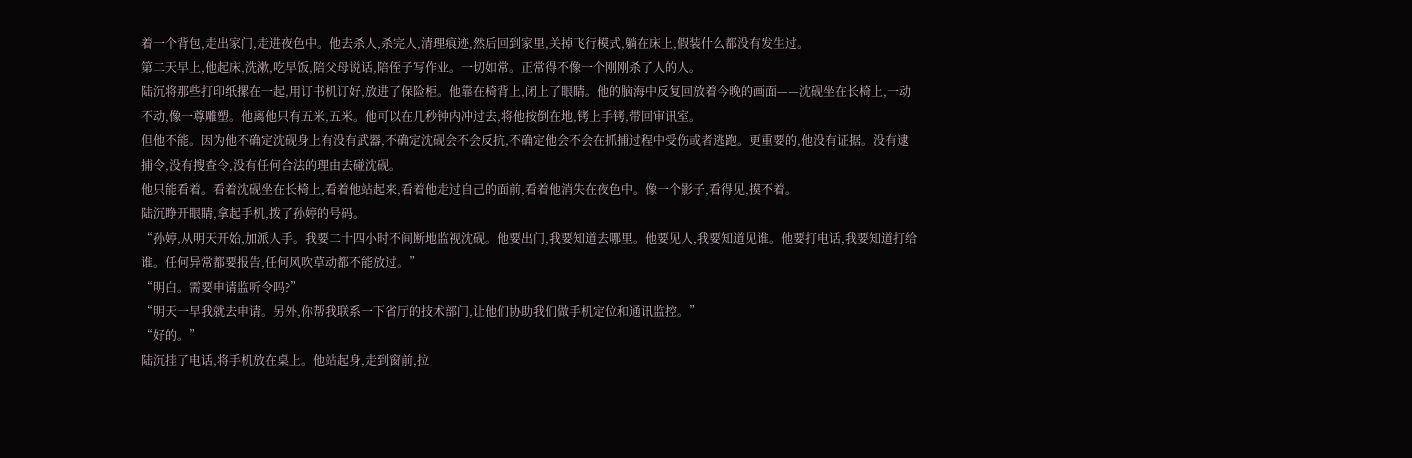着一个背包,走出家门,走进夜色中。他去杀人,杀完人,清理痕迹,然后回到家里,关掉飞行模式,躺在床上,假装什么都没有发生过。
第二天早上,他起床,洗漱,吃早饭,陪父母说话,陪侄子写作业。一切如常。正常得不像一个刚刚杀了人的人。
陆沉将那些打印纸摞在一起,用订书机订好,放进了保险柜。他靠在椅背上,闭上了眼睛。他的脑海中反复回放着今晚的画面——沈砚坐在长椅上,一动不动,像一尊雕塑。他离他只有五米,五米。他可以在几秒钟内冲过去,将他按倒在地,铐上手铐,带回审讯室。
但他不能。因为他不确定沈砚身上有没有武器,不确定沈砚会不会反抗,不确定他会不会在抓捕过程中受伤或者逃跑。更重要的,他没有证据。没有逮捕令,没有搜查令,没有任何合法的理由去碰沈砚。
他只能看着。看着沈砚坐在长椅上,看着他站起来,看着他走过自己的面前,看着他消失在夜色中。像一个影子,看得见,摸不着。
陆沉睁开眼睛,拿起手机,拨了孙婷的号码。
“孙婷,从明天开始,加派人手。我要二十四小时不间断地监视沈砚。他要出门,我要知道去哪里。他要见人,我要知道见谁。他要打电话,我要知道打给谁。任何异常都要报告,任何风吹草动都不能放过。”
“明白。需要申请监听令吗?”
“明天一早我就去申请。另外,你帮我联系一下省厅的技术部门,让他们协助我们做手机定位和通讯监控。”
“好的。”
陆沉挂了电话,将手机放在桌上。他站起身,走到窗前,拉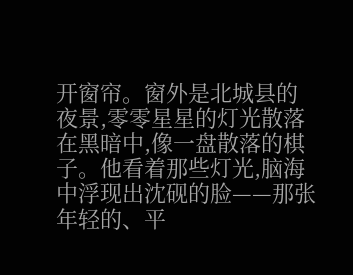开窗帘。窗外是北城县的夜景,零零星星的灯光散落在黑暗中,像一盘散落的棋子。他看着那些灯光,脑海中浮现出沈砚的脸——那张年轻的、平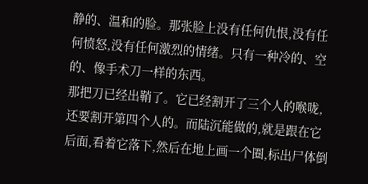静的、温和的脸。那张脸上没有任何仇恨,没有任何愤怒,没有任何激烈的情绪。只有一种冷的、空的、像手术刀一样的东西。
那把刀已经出鞘了。它已经割开了三个人的喉咙,还要割开第四个人的。而陆沉能做的,就是跟在它后面,看着它落下,然后在地上画一个圈,标出尸体倒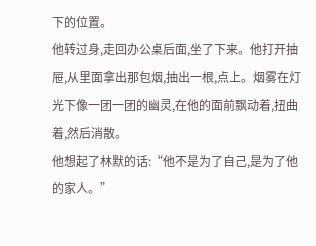下的位置。
他转过身,走回办公桌后面,坐了下来。他打开抽屉,从里面拿出那包烟,抽出一根,点上。烟雾在灯光下像一团一团的幽灵,在他的面前飘动着,扭曲着,然后消散。
他想起了林默的话:“他不是为了自己,是为了他的家人。”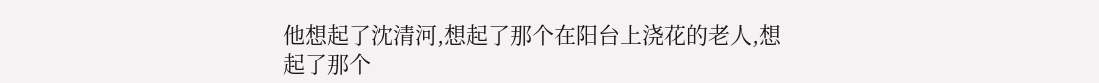他想起了沈清河,想起了那个在阳台上浇花的老人,想起了那个